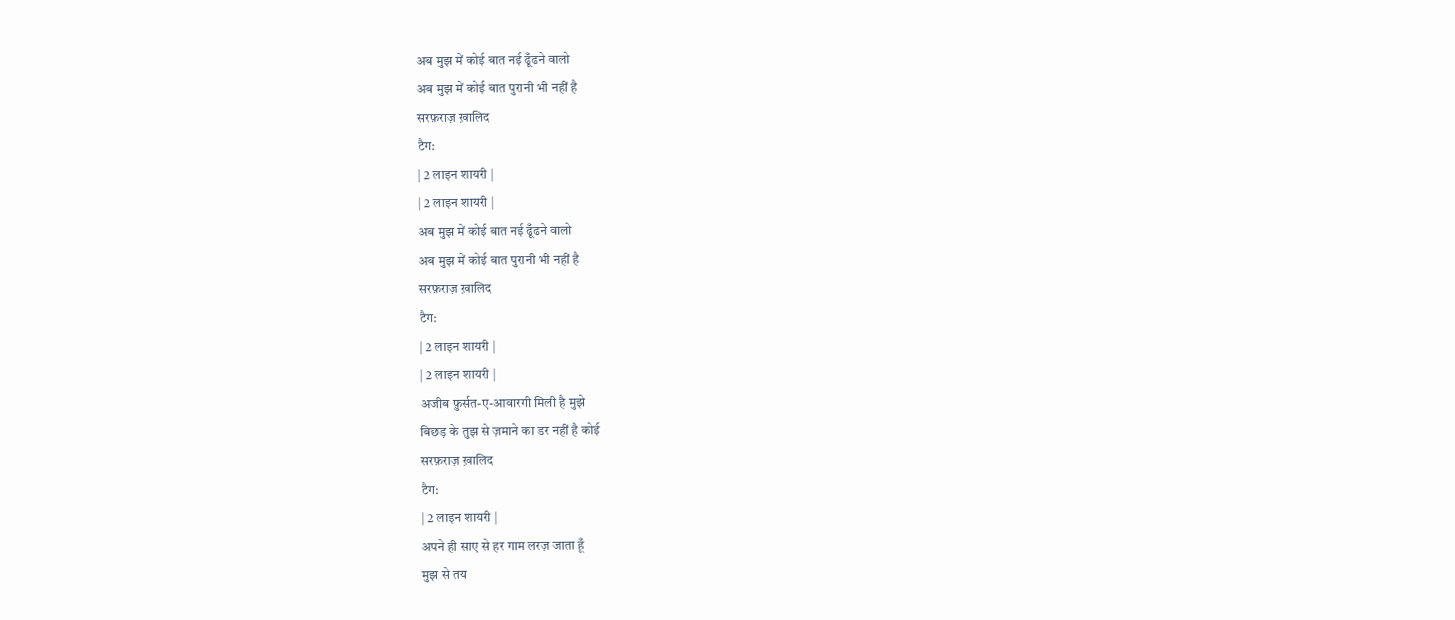अब मुझ में कोई बात नई ढूँढने वालो
अब मुझ में कोई बात पुरानी भी नहीं है
सरफ़राज़ ख़ालिद
टैग:
| 2 लाइन शायरी |
| 2 लाइन शायरी |
अब मुझ में कोई बात नई ढूँढने वालो
अब मुझ में कोई बात पुरानी भी नहीं है
सरफ़राज़ ख़ालिद
टैग:
| 2 लाइन शायरी |
| 2 लाइन शायरी |
अजीब फ़ुर्सत-ए-आवारगी मिली है मुझे
बिछड़ के तुझ से ज़माने का डर नहीं है कोई
सरफ़राज़ ख़ालिद
टैग:
| 2 लाइन शायरी |
अपने ही साए से हर गाम लरज़ जाता हूँ
मुझ से तय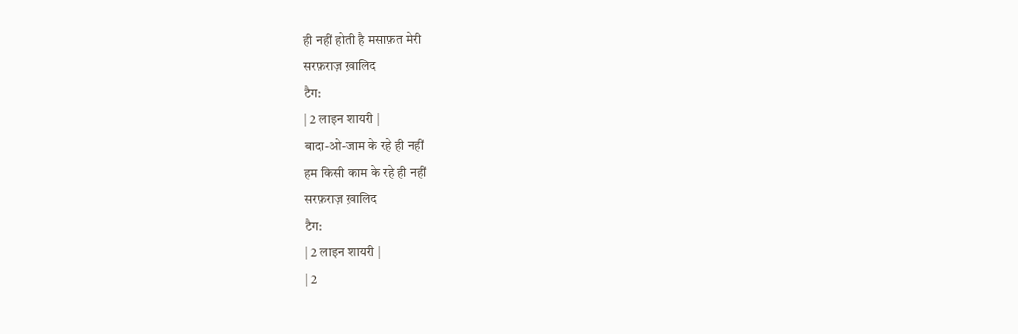ही नहीं होती है मसाफ़त मेरी
सरफ़राज़ ख़ालिद
टैग:
| 2 लाइन शायरी |
बादा-ओ-जाम के रहे ही नहीं
हम किसी काम के रहे ही नहीं
सरफ़राज़ ख़ालिद
टैग:
| 2 लाइन शायरी |
| 2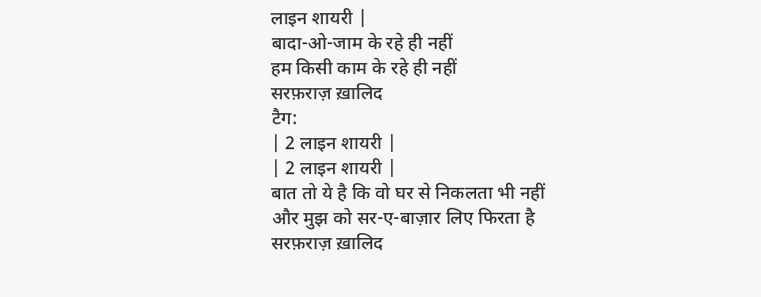लाइन शायरी |
बादा-ओ-जाम के रहे ही नहीं
हम किसी काम के रहे ही नहीं
सरफ़राज़ ख़ालिद
टैग:
| 2 लाइन शायरी |
| 2 लाइन शायरी |
बात तो ये है कि वो घर से निकलता भी नहीं
और मुझ को सर-ए-बाज़ार लिए फिरता है
सरफ़राज़ ख़ालिद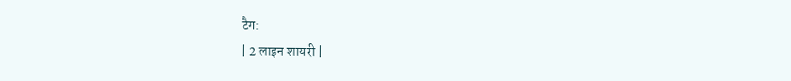टैग:
| 2 लाइन शायरी |